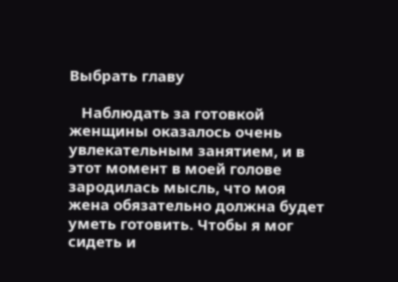Выбрать главу

   Наблюдать за готовкой женщины оказалось очень увлекательным занятием, и в этот момент в моей голове зародилась мысль, что моя жена обязательно должна будет уметь готовить. Чтобы я мог сидеть и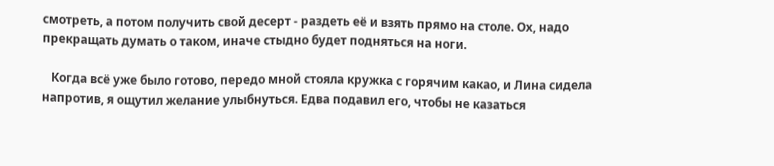смотреть, а потом получить свой десерт - раздеть её и взять прямо на столе. Ох, надо прекращать думать о таком, иначе стыдно будет подняться на ноги.

   Когда всё уже было готово, передо мной стояла кружка с горячим какао, и Лина сидела напротив, я ощутил желание улыбнуться. Едва подавил его, чтобы не казаться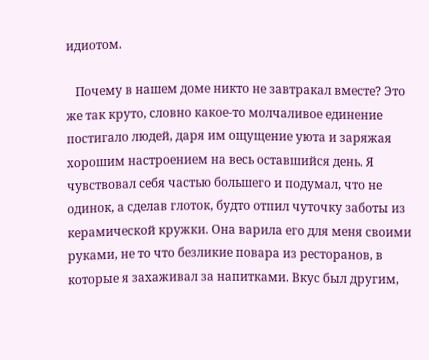идиотом.

   Почему в нашем доме никто не завтракал вместе? Это же так круто, словно какое-то молчаливое единение постигало людей, даря им ощущение уюта и заряжая хорошим настроением на весь оставшийся день. Я чувствовал себя частью большего и подумал, что не одинок, а сделав глоток, будто отпил чуточку заботы из керамической кружки. Она варила его для меня своими руками, не то что безликие повара из ресторанов, в которые я захаживал за напитками. Вкус был другим,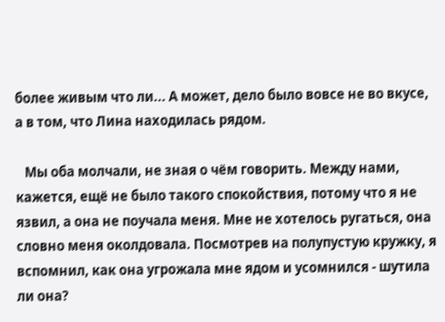более живым что ли... А может, дело было вовсе не во вкусе, а в том, что Лина находилась рядом.

   Мы оба молчали, не зная о чём говорить. Между нами, кажется, ещё не было такого спокойствия, потому что я не язвил, а она не поучала меня. Мне не хотелось ругаться, она словно меня околдовала. Посмотрев на полупустую кружку, я вспомнил, как она угрожала мне ядом и усомнился - шутила ли она?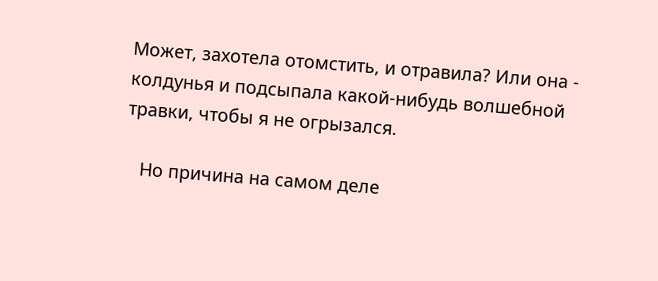Может, захотела отомстить, и отравила? Или она - колдунья и подсыпала какой-нибудь волшебной травки, чтобы я не огрызался.

   Но причина на самом деле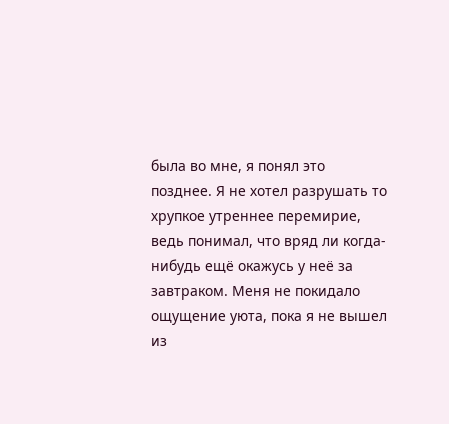была во мне, я понял это позднее. Я не хотел разрушать то хрупкое утреннее перемирие, ведь понимал, что вряд ли когда-нибудь ещё окажусь у неё за завтраком. Меня не покидало ощущение уюта, пока я не вышел из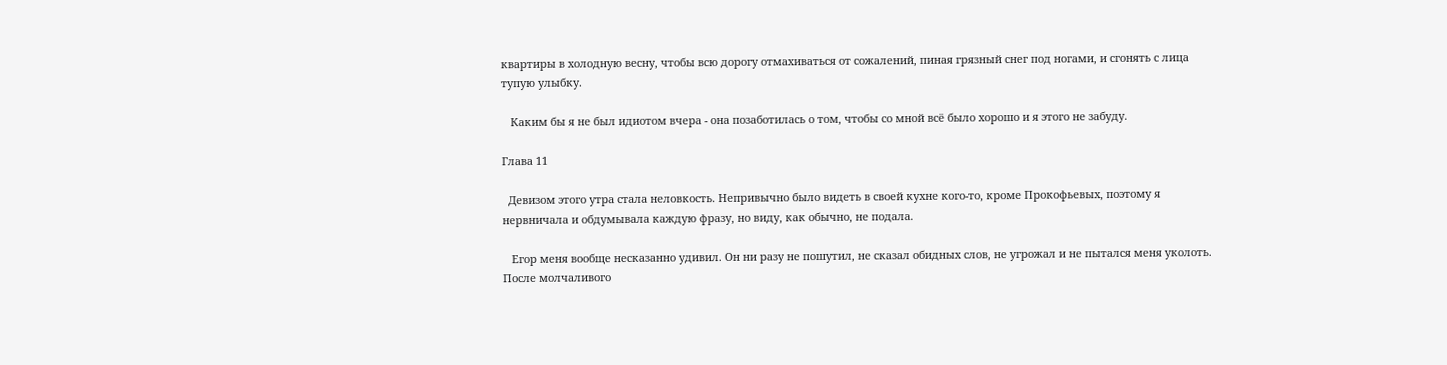квартиры в холодную весну, чтобы всю дорогу отмахиваться от сожалений, пиная грязный снег под ногами, и сгонять с лица тупую улыбку.

   Каким бы я не был идиотом вчера - она позаботилась о том, чтобы со мной всё было хорошо и я этого не забуду.

Глава 11

  Девизом этого утра стала неловкость. Непривычно было видеть в своей кухне кого-то, кроме Прокофьевых, поэтому я нервничала и обдумывала каждую фразу, но виду, как обычно, не подала.

   Егор меня вообще несказанно удивил. Он ни разу не пошутил, не сказал обидных слов, не угрожал и не пытался меня уколоть. После молчаливого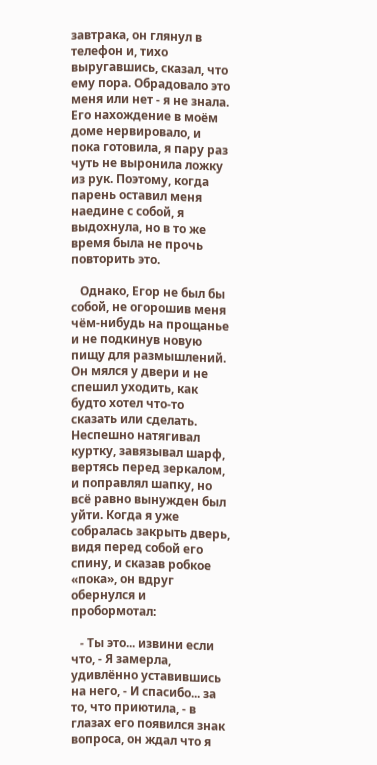завтрака, он глянул в телефон и, тихо выругавшись, сказал, что ему пора. Обрадовало это меня или нет - я не знала. Его нахождение в моём доме нервировало, и пока готовила, я пару раз чуть не выронила ложку из рук. Поэтому, когда парень оставил меня наедине с собой, я выдохнула, но в то же время была не прочь повторить это.

   Однако, Егор не был бы собой, не огорошив меня чём-нибудь на прощанье и не подкинув новую пищу для размышлений. Он мялся у двери и не спешил уходить, как будто хотел что-то сказать или сделать. Неспешно натягивал куртку, завязывал шарф, вертясь перед зеркалом, и поправлял шапку, но всё равно вынужден был уйти. Когда я уже собралась закрыть дверь, видя перед собой его спину, и сказав робкое «пока», он вдруг обернулся и пробормотал:

   - Ты это... извини если что, - Я замерла, удивлённо уставившись на него, - И спасибо... за то, что приютила, - в глазах его появился знак вопроса, он ждал что я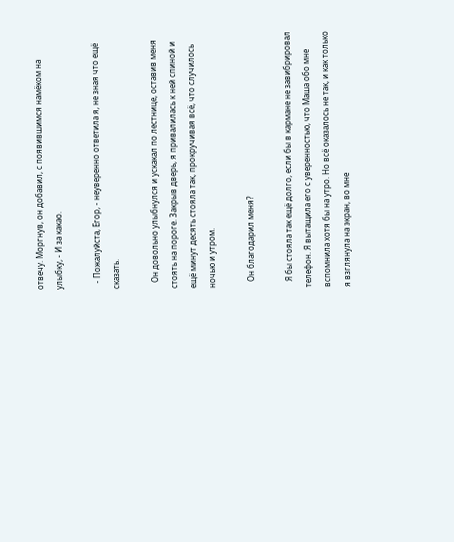отвечу. Моргнув, он добавил, с появившимся намёком на улыбку, - И за какао.

   - Пожалуйста, Егор, - неуверенно ответила я, не зная что ещё сказать.

   Он довольно улыбнулся и ускакал по лестнице, оставив меня стоять на пороге. Закрыв дверь, я привалилась к ней спиной и ещё минут десять стояла так, прокручивая всё, что случилось ночью и утром.

   Он благодарил меня?

   Я бы стояла так ещё долго, если бы в кармане не завибрировал телефон. Я вытащила его с уверенностью, что Маша обо мне вспомнила хотя бы на утро. Но всё оказалось не так, и как только я взглянула на экран, во мне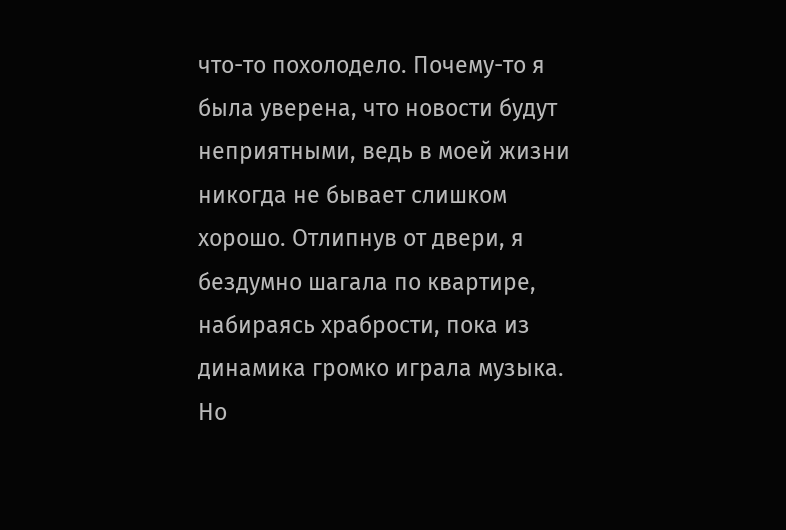что-то похолодело. Почему-то я была уверена, что новости будут неприятными, ведь в моей жизни никогда не бывает слишком хорошо. Отлипнув от двери, я бездумно шагала по квартире, набираясь храбрости, пока из динамика громко играла музыка. Но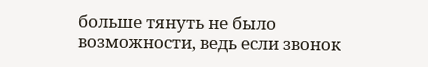больше тянуть не было возможности, ведь если звонок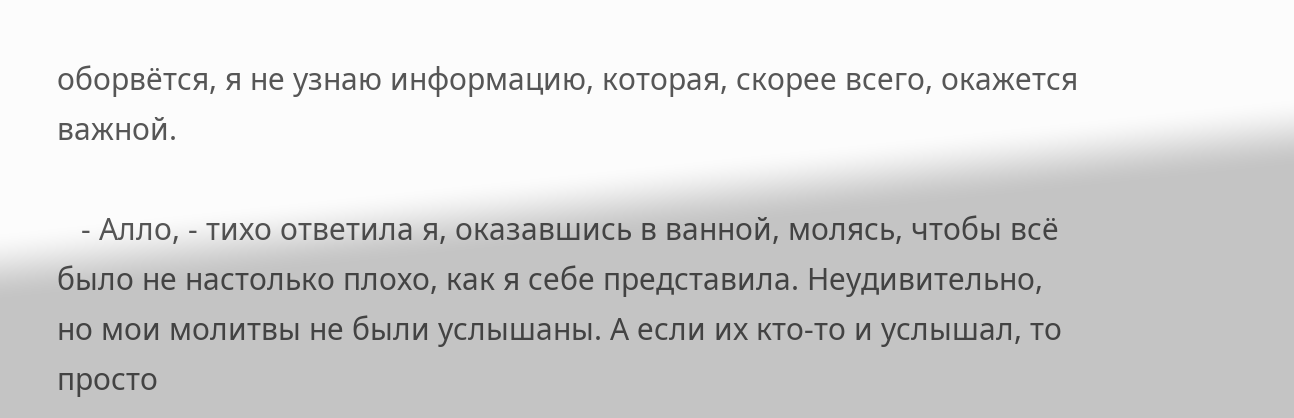оборвётся, я не узнаю информацию, которая, скорее всего, окажется важной.

   - Алло, - тихо ответила я, оказавшись в ванной, молясь, чтобы всё было не настолько плохо, как я себе представила. Неудивительно, но мои молитвы не были услышаны. А если их кто-то и услышал, то просто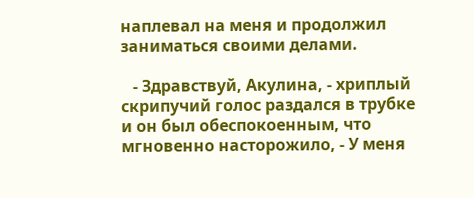наплевал на меня и продолжил заниматься своими делами.

   - Здравствуй, Акулина, - хриплый скрипучий голос раздался в трубке и он был обеспокоенным, что мгновенно насторожило, - У меня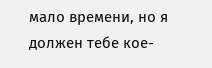мало времени, но я должен тебе кое-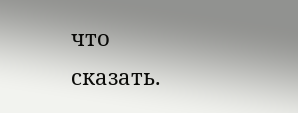что сказать.